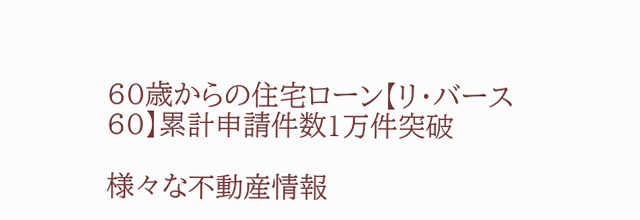60歳からの住宅ローン【リ・バース60】累計申請件数1万件突破

様々な不動産情報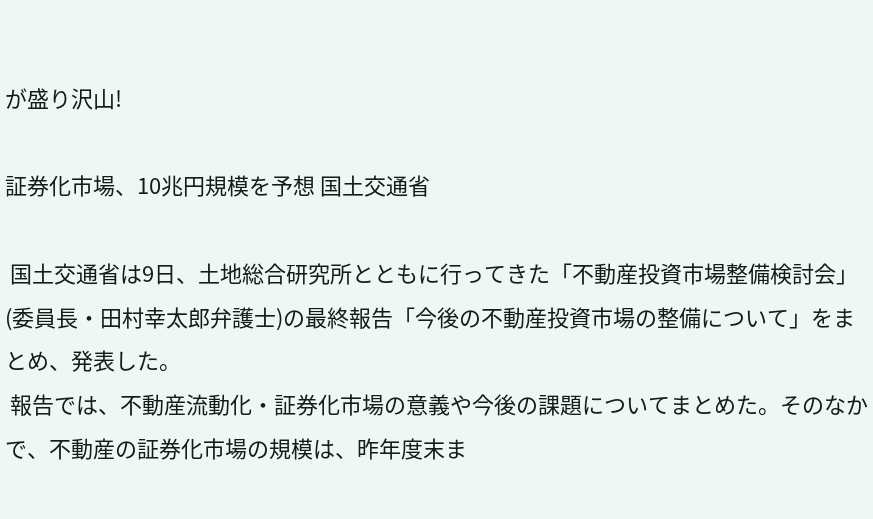が盛り沢山!

証券化市場、10兆円規模を予想 国土交通省

 国土交通省は9日、土地総合研究所とともに行ってきた「不動産投資市場整備検討会」(委員長・田村幸太郎弁護士)の最終報告「今後の不動産投資市場の整備について」をまとめ、発表した。
 報告では、不動産流動化・証券化市場の意義や今後の課題についてまとめた。そのなかで、不動産の証券化市場の規模は、昨年度末ま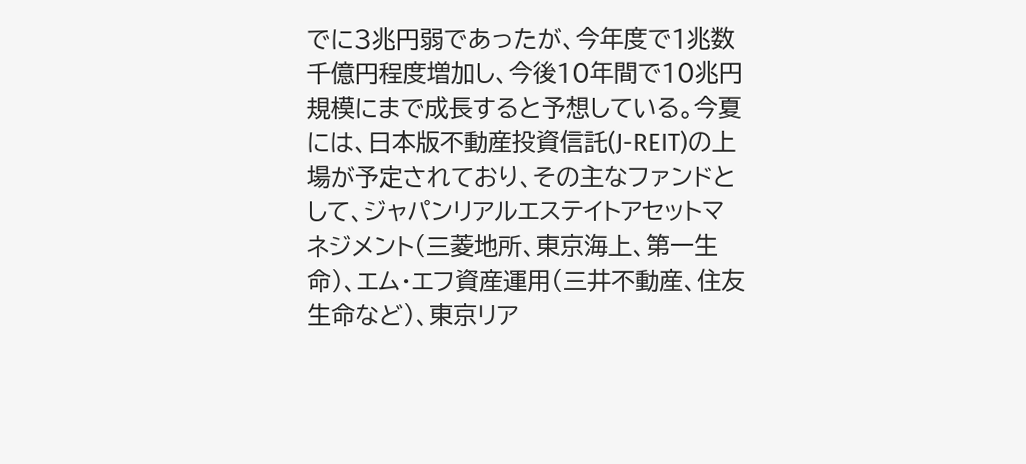でに3兆円弱であったが、今年度で1兆数千億円程度増加し、今後10年間で10兆円規模にまで成長すると予想している。今夏には、日本版不動産投資信託(J-REIT)の上場が予定されており、その主なファンドとして、ジャパンリアルエステイトアセットマネジメント(三菱地所、東京海上、第一生命)、エム・エフ資産運用(三井不動産、住友生命など)、東京リア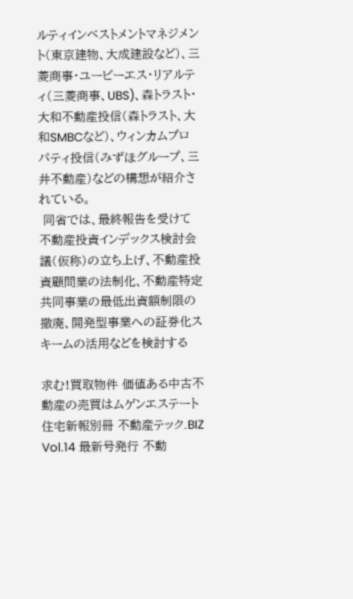ルティインベストメントマネジメント(東京建物、大成建設など)、三菱商事・ユービーエス・リアルティ(三菱商事、UBS)、森トラスト・大和不動産投信(森トラスト、大和SMBCなど)、ウィンカムプロパティ投信(みずほグループ、三井不動産)などの構想が紹介されている。
 同省では、最終報告を受けて不動産投資インデックス検討会議(仮称)の立ち上げ、不動産投資顧問業の法制化、不動産特定共同事業の最低出資額制限の撤廃、開発型事業への証券化スキームの活用などを検討する

求む!買取物件 価値ある中古不動産の売買はムゲンエステート住宅新報別冊 不動産テック.BIZ Vol.14 最新号発行 不動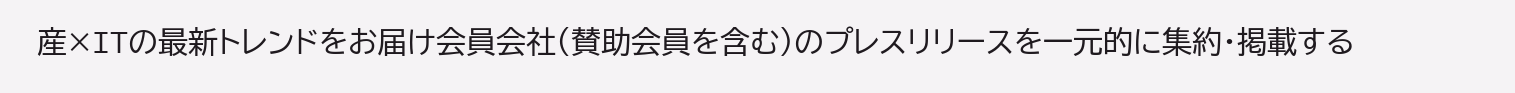産×ITの最新トレンドをお届け会員会社(賛助会員を含む)のプレスリリースを一元的に集約・掲載する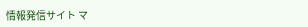情報発信サイト マ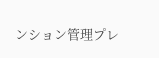ンション管理プレ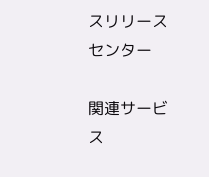スリリースセンター

関連サービス